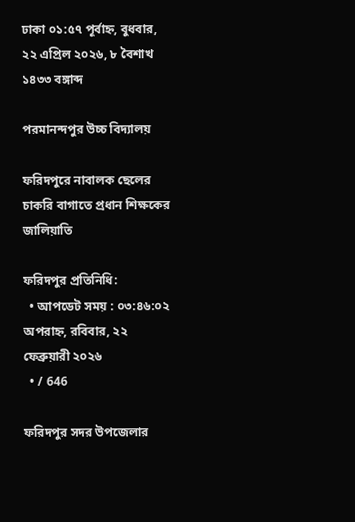ঢাকা ০১:৫৭ পূর্বাহ্ন, বুধবার, ২২ এপ্রিল ২০২৬, ৮ বৈশাখ ১৪৩৩ বঙ্গাব্দ

পরমানন্দপুর উচ্চ বিদ্যালয়

ফরিদপুরে নাবালক ছেলের চাকরি বাগাতে প্রধান শিক্ষকের জালিয়াতি

ফরিদপুর প্রতিনিধি:
  • আপডেট সময় : ০৩:৪৬:০২ অপরাহ্ন, রবিবার, ২২ ফেব্রুয়ারী ২০২৬
  • / 646

ফরিদপুর সদর উপজেলার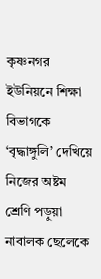কৃষ্ণনগর ইউনিয়নে শিক্ষা বিভাগকে ‘বৃদ্ধাঙ্গুলি’ দেখিয়ে নিজের অষ্টম শ্রেণি পড়ুয়া নাবালক ছেলেকে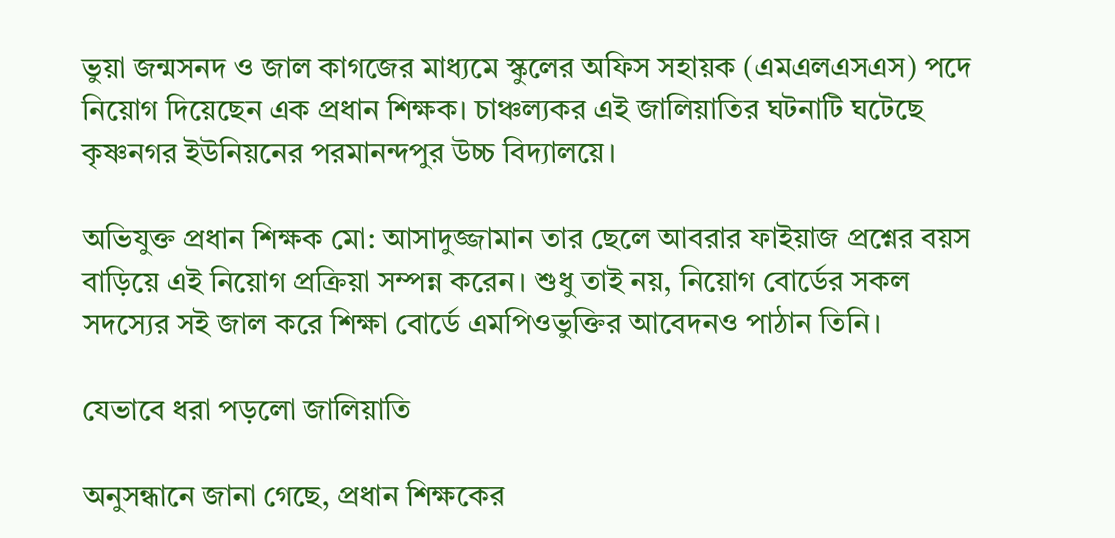ভুয়া জন্মসনদ ও জাল কাগজের মাধ্যমে স্কুলের অফিস সহায়ক (এমএলএসএস) পদে নিয়োগ দিয়েছেন এক প্রধান শিক্ষক। চাঞ্চল্যকর এই জালিয়াতির ঘটনাটি ঘটেছে কৃষ্ণনগর ইউনিয়নের পরমানন্দপুর উচ্চ বিদ্যালয়ে।

অভিযুক্ত প্রধান শিক্ষক মো: আসাদুজ্জামান তার ছেলে আবরার ফাইয়াজ প্রশ্নের বয়স বাড়িয়ে এই নিয়োগ প্রক্রিয়া সম্পন্ন করেন। শুধু তাই নয়, নিয়োগ বোর্ডের সকল সদস্যের সই জাল করে শিক্ষা বোর্ডে এমপিওভুক্তির আবেদনও পাঠান তিনি।

যেভাবে ধরা পড়লো জালিয়াতি

অনুসন্ধানে জানা গেছে, প্রধান শিক্ষকের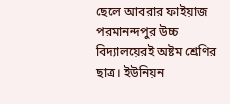ছেলে আবরার ফাইয়াজ পরমানন্দপুর উচ্চ বিদ্যালয়েরই অষ্টম শ্রেণির ছাত্র। ইউনিয়ন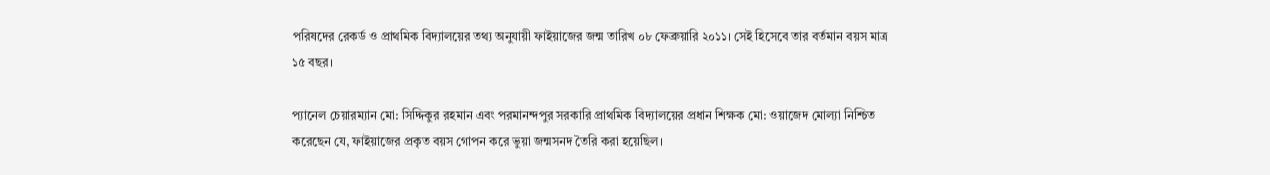পরিষদের রেকর্ড ও প্রাথমিক বিদ্যালয়ের তথ্য অনুযায়ী ফাইয়াজের জন্ম তারিখ ০৮ ফেব্রুয়ারি ২০১১। সেই হিসেবে তার বর্তমান বয়স মাত্র ১৫ বছর।

প্যানেল চেয়ারম্যান মো: সিদ্দিকুর রহমান এবং পরমানন্দপুর সরকারি প্রাথমিক বিদ্যালয়ের প্রধান শিক্ষক মো: ওয়াজেদ মোল্যা নিশ্চিত করেছেন যে, ফাইয়াজের প্রকৃত বয়স গোপন করে ভুয়া জন্মসনদ তৈরি করা হয়েছিল।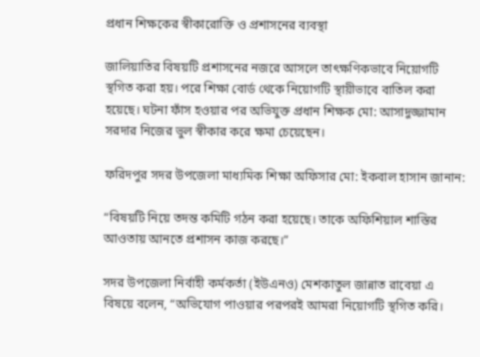প্রধান শিক্ষকের স্বীকারোক্তি ও প্রশাসনের ব্যবস্থা

জালিয়াতির বিষয়টি প্রশাসনের নজরে আসলে তাৎক্ষণিকভাবে নিয়োগটি স্থগিত করা হয়। পরে শিক্ষা বোর্ড থেকে নিয়োগটি স্থায়ীভাবে বাতিল করা হয়েছে। ঘটনা ফাঁস হওয়ার পর অভিযুক্ত প্রধান শিক্ষক মো: আসাদুজ্জামান সরদার নিজের ভুল স্বীকার করে ক্ষমা চেয়েছেন।

ফরিদপুর সদর উপজেলা মাধ্যমিক শিক্ষা অফিসার মো: ইকবাল হাসান জানান:

“বিষয়টি নিয়ে তদন্ত কমিটি গঠন করা হয়েছে। তাকে অফিশিয়াল শাস্তির আওতায় আনতে প্রশাসন কাজ করছে।”

সদর উপজেলা নির্বাহী কর্মকর্তা (ইউএনও) মেশকাতুল জান্নাত রাবেয়া এ বিষয়ে বলেন, “অভিযোগ পাওয়ার পরপরই আমরা নিয়োগটি স্থগিত করি।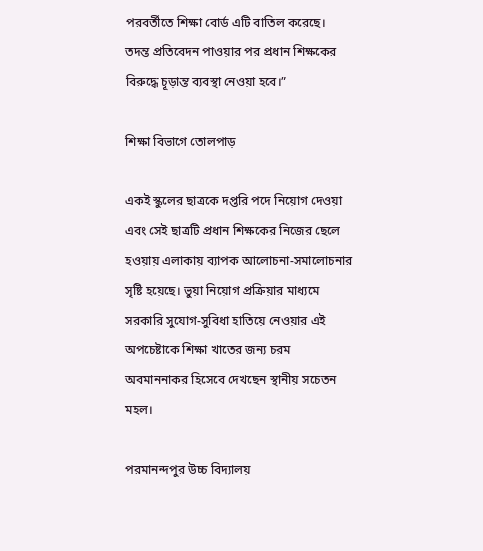পরবর্তীতে শিক্ষা বোর্ড এটি বাতিল করেছে। তদন্ত প্রতিবেদন পাওয়ার পর প্রধান শিক্ষকের বিরুদ্ধে চূড়ান্ত ব্যবস্থা নেওয়া হবে।”

শিক্ষা বিভাগে তোলপাড়

একই স্কুলের ছাত্রকে দপ্তরি পদে নিয়োগ দেওয়া এবং সেই ছাত্রটি প্রধান শিক্ষকের নিজের ছেলে হওয়ায় এলাকায় ব্যাপক আলোচনা-সমালোচনার সৃষ্টি হয়েছে। ভুয়া নিয়োগ প্রক্রিয়ার মাধ্যমে সরকারি সুযোগ-সুবিধা হাতিয়ে নেওয়ার এই অপচেষ্টাকে শিক্ষা খাতের জন্য চরম অবমাননাকর হিসেবে দেখছেন স্থানীয় সচেতন মহল।

পরমানন্দপুর উচ্চ বিদ্যালয়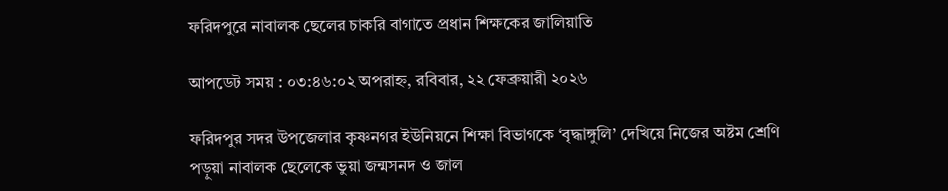ফরিদপুরে নাবালক ছেলের চাকরি বাগাতে প্রধান শিক্ষকের জালিয়াতি

আপডেট সময় : ০৩:৪৬:০২ অপরাহ্ন, রবিবার, ২২ ফেব্রুয়ারী ২০২৬

ফরিদপুর সদর উপজেলার কৃষ্ণনগর ইউনিয়নে শিক্ষা বিভাগকে ‘বৃদ্ধাঙ্গুলি’ দেখিয়ে নিজের অষ্টম শ্রেণি পড়ুয়া নাবালক ছেলেকে ভুয়া জন্মসনদ ও জাল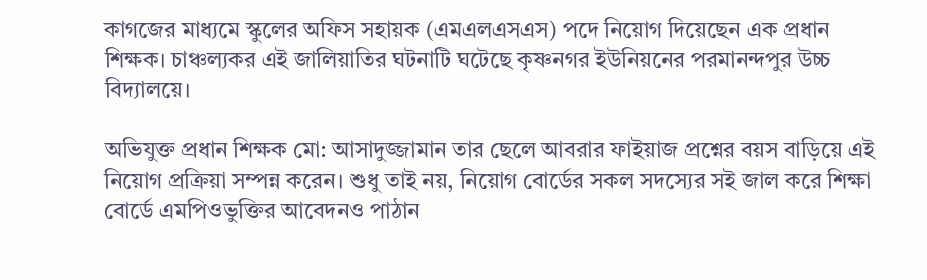কাগজের মাধ্যমে স্কুলের অফিস সহায়ক (এমএলএসএস) পদে নিয়োগ দিয়েছেন এক প্রধান শিক্ষক। চাঞ্চল্যকর এই জালিয়াতির ঘটনাটি ঘটেছে কৃষ্ণনগর ইউনিয়নের পরমানন্দপুর উচ্চ বিদ্যালয়ে।

অভিযুক্ত প্রধান শিক্ষক মো: আসাদুজ্জামান তার ছেলে আবরার ফাইয়াজ প্রশ্নের বয়স বাড়িয়ে এই নিয়োগ প্রক্রিয়া সম্পন্ন করেন। শুধু তাই নয়, নিয়োগ বোর্ডের সকল সদস্যের সই জাল করে শিক্ষা বোর্ডে এমপিওভুক্তির আবেদনও পাঠান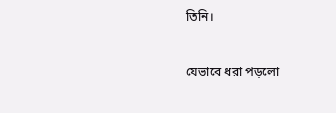তিনি।

যেভাবে ধরা পড়লো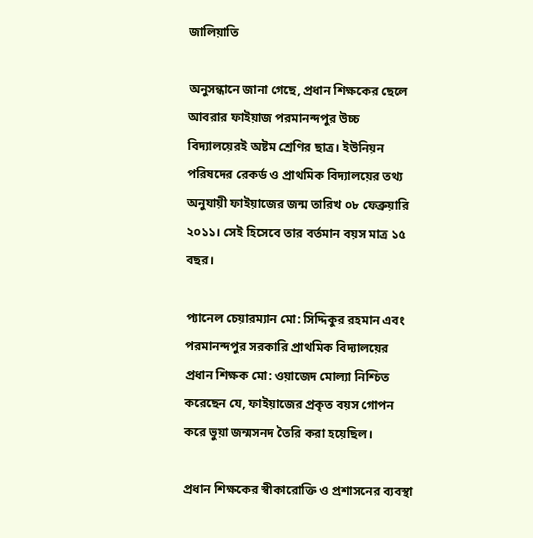জালিয়াতি

অনুসন্ধানে জানা গেছে, প্রধান শিক্ষকের ছেলে আবরার ফাইয়াজ পরমানন্দপুর উচ্চ বিদ্যালয়েরই অষ্টম শ্রেণির ছাত্র। ইউনিয়ন পরিষদের রেকর্ড ও প্রাথমিক বিদ্যালয়ের তথ্য অনুযায়ী ফাইয়াজের জন্ম তারিখ ০৮ ফেব্রুয়ারি ২০১১। সেই হিসেবে তার বর্তমান বয়স মাত্র ১৫ বছর।

প্যানেল চেয়ারম্যান মো: সিদ্দিকুর রহমান এবং পরমানন্দপুর সরকারি প্রাথমিক বিদ্যালয়ের প্রধান শিক্ষক মো: ওয়াজেদ মোল্যা নিশ্চিত করেছেন যে, ফাইয়াজের প্রকৃত বয়স গোপন করে ভুয়া জন্মসনদ তৈরি করা হয়েছিল।

প্রধান শিক্ষকের স্বীকারোক্তি ও প্রশাসনের ব্যবস্থা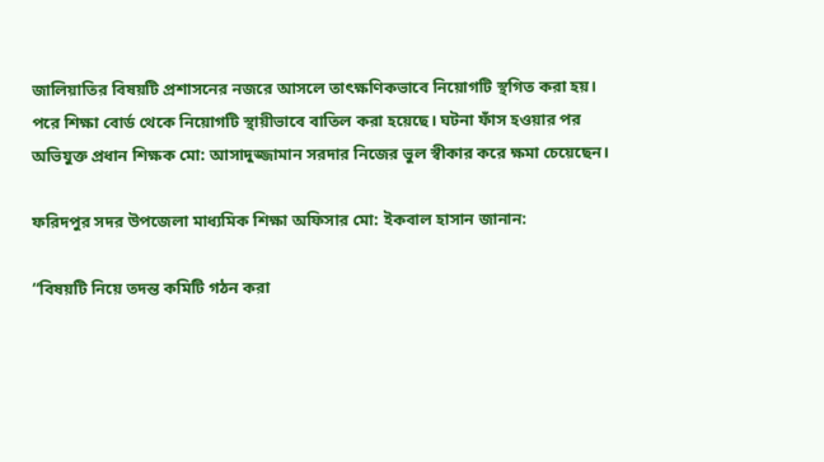জালিয়াতির বিষয়টি প্রশাসনের নজরে আসলে তাৎক্ষণিকভাবে নিয়োগটি স্থগিত করা হয়। পরে শিক্ষা বোর্ড থেকে নিয়োগটি স্থায়ীভাবে বাতিল করা হয়েছে। ঘটনা ফাঁস হওয়ার পর অভিযুক্ত প্রধান শিক্ষক মো: আসাদুজ্জামান সরদার নিজের ভুল স্বীকার করে ক্ষমা চেয়েছেন।

ফরিদপুর সদর উপজেলা মাধ্যমিক শিক্ষা অফিসার মো: ইকবাল হাসান জানান:

“বিষয়টি নিয়ে তদন্ত কমিটি গঠন করা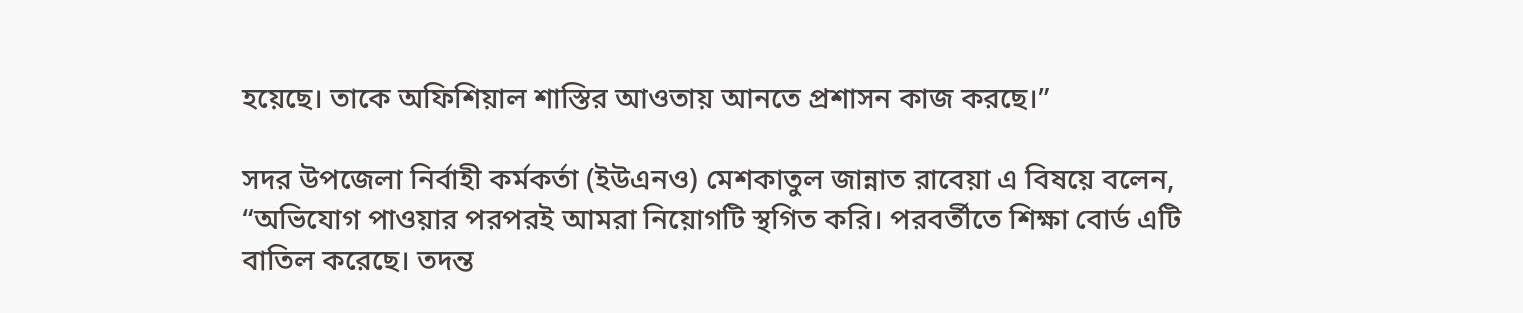হয়েছে। তাকে অফিশিয়াল শাস্তির আওতায় আনতে প্রশাসন কাজ করছে।”

সদর উপজেলা নির্বাহী কর্মকর্তা (ইউএনও) মেশকাতুল জান্নাত রাবেয়া এ বিষয়ে বলেন, “অভিযোগ পাওয়ার পরপরই আমরা নিয়োগটি স্থগিত করি। পরবর্তীতে শিক্ষা বোর্ড এটি বাতিল করেছে। তদন্ত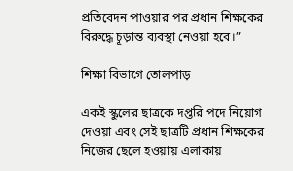প্রতিবেদন পাওয়ার পর প্রধান শিক্ষকের বিরুদ্ধে চূড়ান্ত ব্যবস্থা নেওয়া হবে।”

শিক্ষা বিভাগে তোলপাড়

একই স্কুলের ছাত্রকে দপ্তরি পদে নিয়োগ দেওয়া এবং সেই ছাত্রটি প্রধান শিক্ষকের নিজের ছেলে হওয়ায় এলাকায়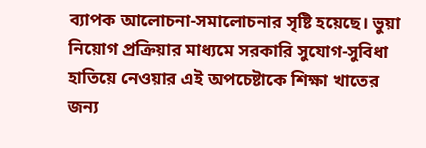ব্যাপক আলোচনা-সমালোচনার সৃষ্টি হয়েছে। ভুয়া নিয়োগ প্রক্রিয়ার মাধ্যমে সরকারি সুযোগ-সুবিধা হাতিয়ে নেওয়ার এই অপচেষ্টাকে শিক্ষা খাতের জন্য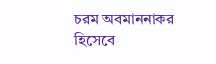চরম অবমাননাকর হিসেবে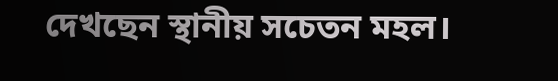দেখছেন স্থানীয় সচেতন মহল।